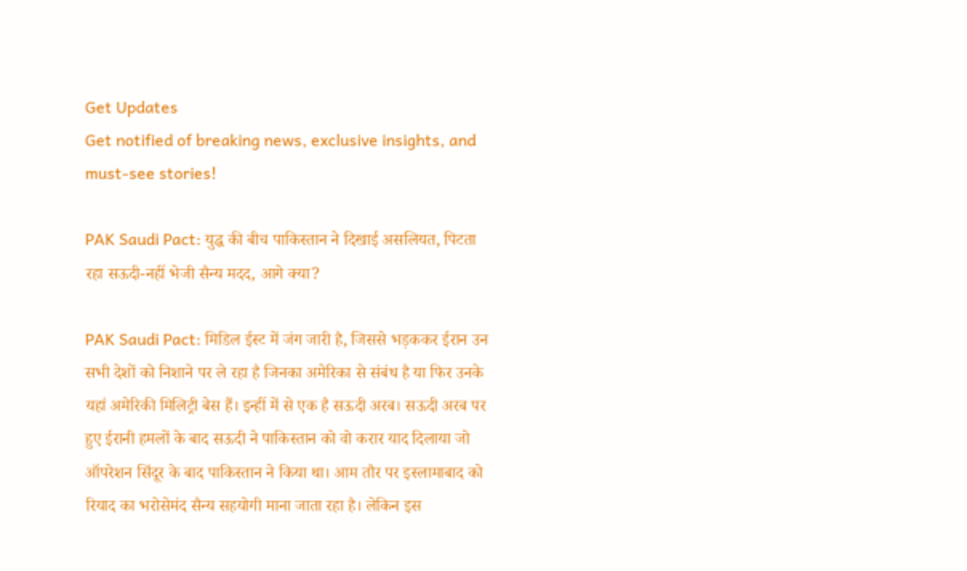Get Updates
Get notified of breaking news, exclusive insights, and must-see stories!

PAK Saudi Pact: युद्ध की बीच पाकिस्तान ने दिखाई असलियत, पिटता रहा सऊदी-नहीं भेजी सैन्य मदद, आगे क्या?

PAK Saudi Pact: मिडिल ईस्ट में जंग जारी है, जिससे भड़ककर ईरान उन सभी देशों को निशाने पर ले रहा है जिनका अमेरिका से संबंध है या फिर उनके यहां अमेरिकी मिलिट्री बेस हैं। इन्हीं में से एक है सऊदी अरब। सऊदी अरब पर हुए ईरानी हमलों के बाद सऊदी ने पाकिस्तान को वो करार याद दिलाया जो ऑपरेशन सिंदूर के बाद पाकिस्तान ने किया था। आम तौर पर इस्लामाबाद को रियाद का भरोसेमंद सैन्य सहयोगी माना जाता रहा है। लेकिन इस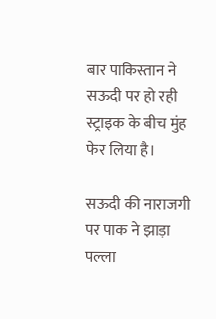बार पाकिस्तान ने सऊदी पर हो रही स्ट्राइक के बीच मुंह फेर लिया है।

सऊदी की नाराजगी पर पाक ने झाड़ा पल्ला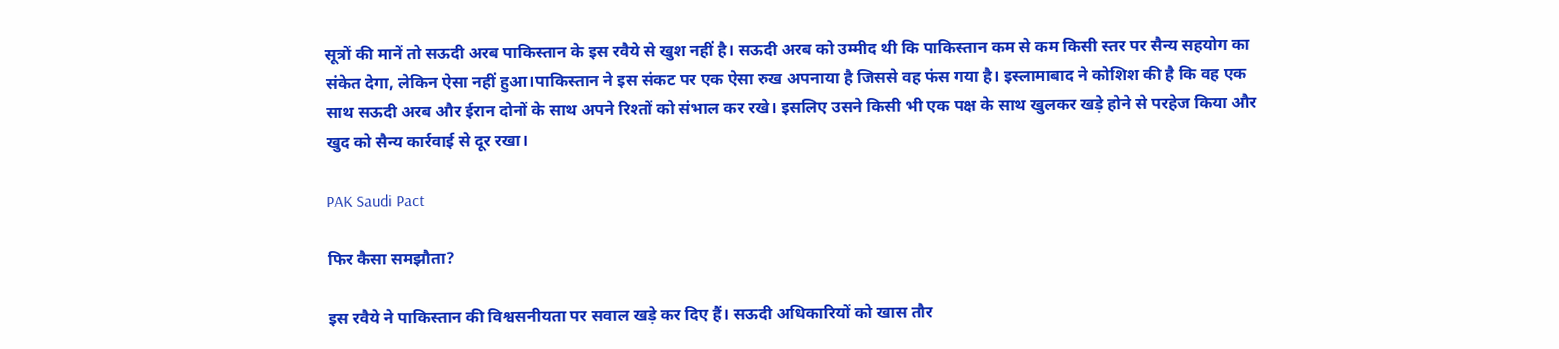सूत्रों की मानें तो सऊदी अरब पाकिस्तान के इस रवैये से खुश नहीं है। सऊदी अरब को उम्मीद थी कि पाकिस्तान कम से कम किसी स्तर पर सैन्य सहयोग का संकेत देगा, लेकिन ऐसा नहीं हुआ।पाकिस्तान ने इस संकट पर एक ऐसा रुख अपनाया है जिससे वह फंस गया है। इस्लामाबाद ने कोशिश की है कि वह एक साथ सऊदी अरब और ईरान दोनों के साथ अपने रिश्तों को संभाल कर रखे। इसलिए उसने किसी भी एक पक्ष के साथ खुलकर खड़े होने से परहेज किया और खुद को सैन्य कार्रवाई से दूर रखा।

PAK Saudi Pact

फिर कैसा समझौता?

इस रवैये ने पाकिस्तान की विश्वसनीयता पर सवाल खड़े कर दिए हैं। सऊदी अधिकारियों को खास तौर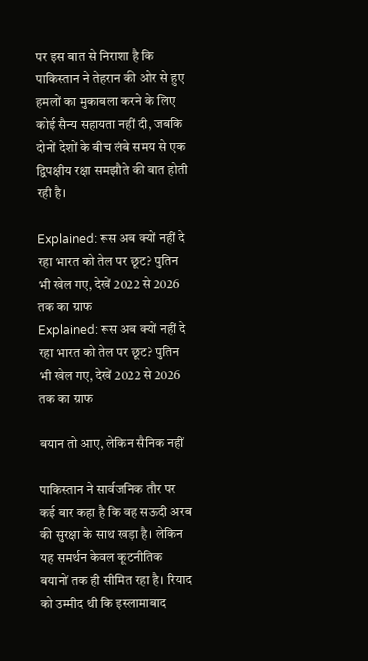पर इस बात से निराशा है कि पाकिस्तान ने तेहरान की ओर से हुए हमलों का मुकाबला करने के लिए कोई सैन्य सहायता नहीं दी, जबकि दोनों देशों के बीच लंबे समय से एक द्विपक्षीय रक्षा समझौते की बात होती रही है।

Explained: रूस अब क्यों नहीं दे रहा भारत को तेल पर छूट? पुतिन भी खेल गए, देखें 2022 से 2026 तक का ग्राफ
Explained: रूस अब क्यों नहीं दे रहा भारत को तेल पर छूट? पुतिन भी खेल गए, देखें 2022 से 2026 तक का ग्राफ

बयान तो आए, लेकिन सैनिक नहीं

पाकिस्तान ने सार्वजनिक तौर पर कई बार कहा है कि वह सऊदी अरब की सुरक्षा के साथ खड़ा है। लेकिन यह समर्थन केवल कूटनीतिक बयानों तक ही सीमित रहा है। रियाद को उम्मीद थी कि इस्लामाबाद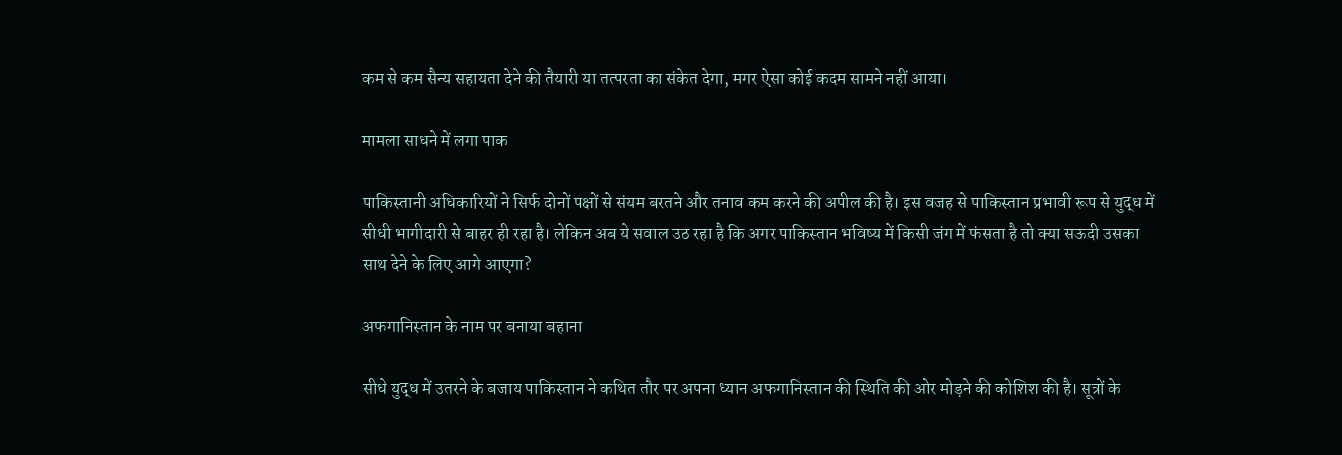कम से कम सैन्य सहायता देने की तैयारी या तत्परता का संकेत देगा, मगर ऐसा कोई कदम सामने नहीं आया।

मामला साधने में लगा पाक

पाकिस्तानी अधिकारियों ने सिर्फ दोनों पक्षों से संयम बरतने और तनाव कम करने की अपील की है। इस वजह से पाकिस्तान प्रभावी रूप से युद्ध में सीधी भागीदारी से बाहर ही रहा है। लेकिन अब ये सवाल उठ रहा है कि अगर पाकिस्तान भविष्य में किसी जंग में फंसता है तो क्या सऊदी उसका साथ देने के लिए आगे आएगा?

अफगानिस्तान के नाम पर बनाया बहाना

सीधे युद्ध में उतरने के बजाय पाकिस्तान ने कथित तौर पर अपना ध्यान अफगानिस्तान की स्थिति की ओर मोड़ने की कोशिश की है। सूत्रों के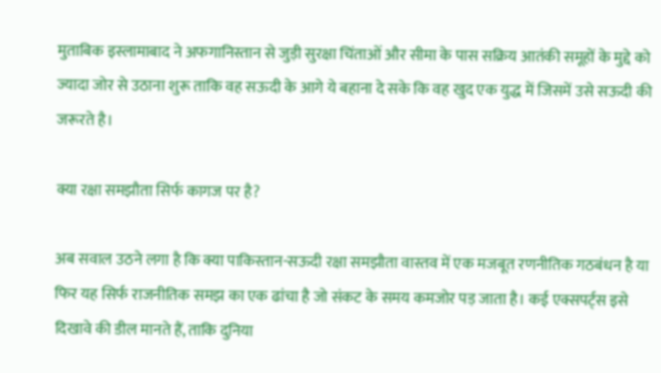मुताबिक इस्लामाबाद ने अफगानिस्तान से जुड़ी सुरक्षा चिंताओं और सीमा के पास सक्रिय आतंकी समूहों के मुद्दे को ज्यादा जोर से उठाना शुरू ताकि वह सऊदी के आगे ये बहाना दे सके कि वह खुद एक युद्ध में जिसमें उसे सऊदी की जरूरते है।

क्या रक्षा समझौता सिर्फ कागज पर है?

अब सवाल उठने लगा है कि क्या पाकिस्तान-सऊदी रक्षा समझौता वास्तव में एक मजबूत रणनीतिक गठबंधन है या फिर यह सिर्फ राजनीतिक समझ का एक ढांचा है जो संकट के समय कमजोर पड़ जाता है। कई एक्सपर्ट्स इसे दिखावे की डील मानते हैं, ताकि दुनिया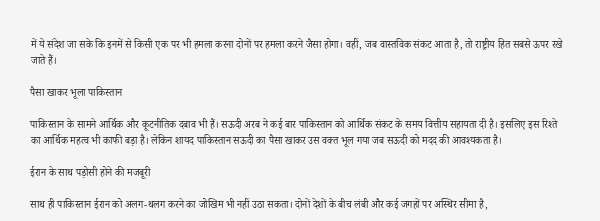में ये संदेश जा सके कि इनमें से किसी एक पर भी हमला करना दोनों पर हमला करने जैसा होगा। वहीं, जब वास्तविक संकट आता है, तो राष्ट्रीय हित सबसे ऊपर रखे जाते हैं।

पैसा खाकर भूला पाकिस्तान

पाकिस्तान के सामने आर्थिक और कूटनीतिक दबाव भी हैं। सऊदी अरब ने कई बार पाकिस्तान को आर्थिक संकट के समय वित्तीय सहायता दी है। इसलिए इस रिश्ते का आर्थिक महत्व भी काफी बड़ा है। लेकिन शायद पाकिस्तान सऊदी का पैसा खाकर उस वक्त भूल गया जब सऊदी को मदद की आवश्यकता है।

ईरान के साथ पड़ोसी होने की मजबूरी

साथ ही पाकिस्तान ईरान को अलग-थलग करने का जोखिम भी नहीं उठा सकता। दोनों देशों के बीच लंबी और कई जगहों पर अस्थिर सीमा है,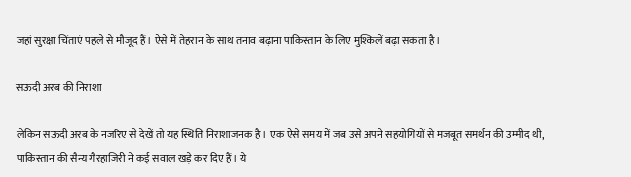जहां सुरक्षा चिंताएं पहले से मौजूद हैं। ऐसे में तेहरान के साथ तनाव बढ़ाना पाकिस्तान के लिए मुश्किलें बढ़ा सकता है।

सऊदी अरब की निराशा

लेकिन सऊदी अरब के नजरिए से देखें तो यह स्थिति निराशाजनक है। एक ऐसे समय में जब उसे अपने सहयोगियों से मजबूत समर्थन की उम्मीद थी, पाकिस्तान की सैन्य गैरहाजिरी ने कई सवाल खड़े कर दिए हैं। ये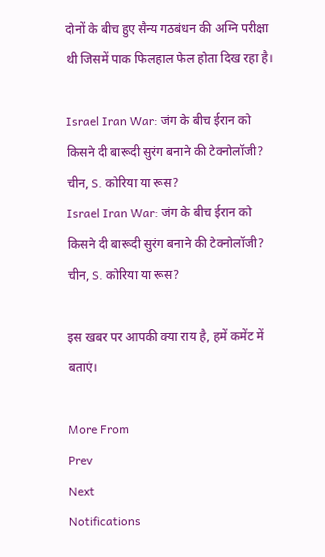दोनों के बीच हुए सैन्य गठबंधन की अग्नि परीक्षा थी जिसमें पाक फिलहाल फेल होता दिख रहा है।

Israel Iran War: जंग के बीच ईरान को किसने दी बारूदी सुरंग बनाने की टेक्नोलॉजी? चीन, S. कोरिया या रूस?
Israel Iran War: जंग के बीच ईरान को किसने दी बारूदी सुरंग बनाने की टेक्नोलॉजी? चीन, S. कोरिया या रूस?

इस खबर पर आपकी क्या राय है, हमें कमेंट में बताएं।

More From
Prev
Next
Notifications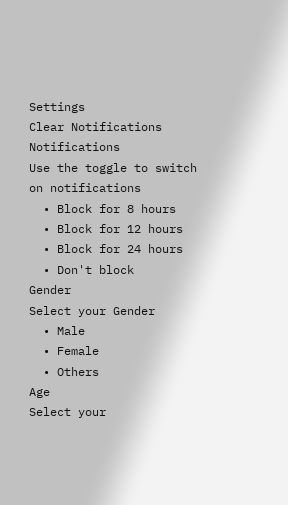Settings
Clear Notifications
Notifications
Use the toggle to switch on notifications
  • Block for 8 hours
  • Block for 12 hours
  • Block for 24 hours
  • Don't block
Gender
Select your Gender
  • Male
  • Female
  • Others
Age
Select your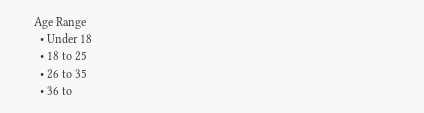Age Range
  • Under 18
  • 18 to 25
  • 26 to 35
  • 36 to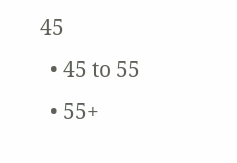45
  • 45 to 55
  • 55+